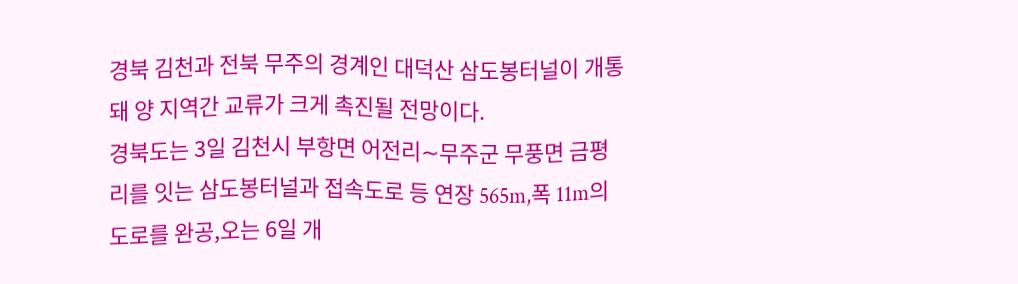경북 김천과 전북 무주의 경계인 대덕산 삼도봉터널이 개통돼 양 지역간 교류가 크게 촉진될 전망이다.
경북도는 3일 김천시 부항면 어전리∼무주군 무풍면 금평리를 잇는 삼도봉터널과 접속도로 등 연장 565m,폭 11m의 도로를 완공,오는 6일 개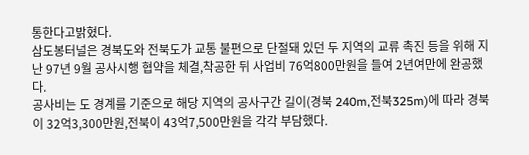통한다고밝혔다.
삼도봉터널은 경북도와 전북도가 교통 불편으로 단절돼 있던 두 지역의 교류 촉진 등을 위해 지난 97년 9월 공사시행 협약을 체결,착공한 뒤 사업비 76억800만원을 들여 2년여만에 완공했다.
공사비는 도 경계를 기준으로 해당 지역의 공사구간 길이(경북 240m,전북325m)에 따라 경북이 32억3,300만원,전북이 43억7,500만원을 각각 부담했다.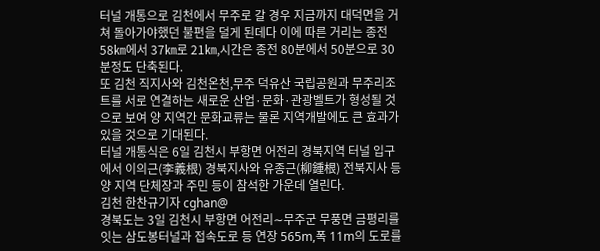터널 개통으로 김천에서 무주로 갈 경우 지금까지 대덕면을 거쳐 돌아가야했던 불편을 덜게 된데다 이에 따른 거리는 종전 58㎞에서 37㎞로 21㎞,시간은 종전 80분에서 50분으로 30분정도 단축된다.
또 김천 직지사와 김천온천,무주 덕유산 국립공원과 무주리조트를 서로 연결하는 새로운 산업·문화·관광벨트가 형성될 것으로 보여 양 지역간 문화교류는 물론 지역개발에도 큰 효과가 있을 것으로 기대된다.
터널 개통식은 6일 김천시 부항면 어전리 경북지역 터널 입구에서 이의근(李義根) 경북지사와 유종근(柳鍾根) 전북지사 등 양 지역 단체장과 주민 등이 참석한 가운데 열린다.
김천 한찬규기자 cghan@
경북도는 3일 김천시 부항면 어전리∼무주군 무풍면 금평리를 잇는 삼도봉터널과 접속도로 등 연장 565m,폭 11m의 도로를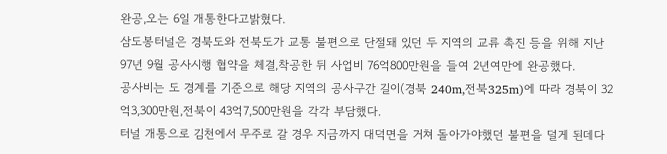완공,오는 6일 개통한다고밝혔다.
삼도봉터널은 경북도와 전북도가 교통 불편으로 단절돼 있던 두 지역의 교류 촉진 등을 위해 지난 97년 9월 공사시행 협약을 체결,착공한 뒤 사업비 76억800만원을 들여 2년여만에 완공했다.
공사비는 도 경계를 기준으로 해당 지역의 공사구간 길이(경북 240m,전북325m)에 따라 경북이 32억3,300만원,전북이 43억7,500만원을 각각 부담했다.
터널 개통으로 김천에서 무주로 갈 경우 지금까지 대덕면을 거쳐 돌아가야했던 불편을 덜게 된데다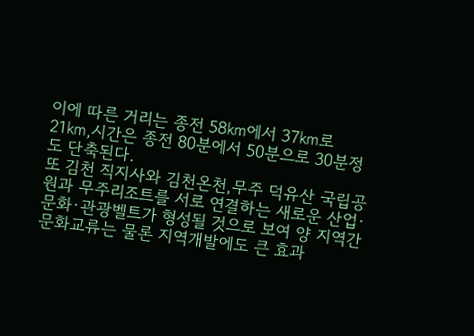이에 따른 거리는 종전 58㎞에서 37㎞로 21㎞,시간은 종전 80분에서 50분으로 30분정도 단축된다.
또 김천 직지사와 김천온천,무주 덕유산 국립공원과 무주리조트를 서로 연결하는 새로운 산업·문화·관광벨트가 형성될 것으로 보여 양 지역간 문화교류는 물론 지역개발에도 큰 효과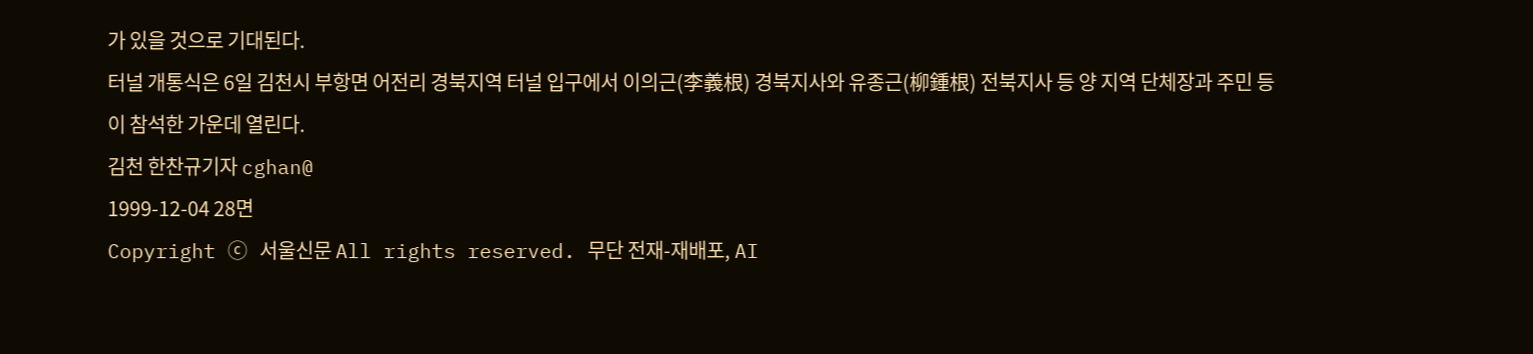가 있을 것으로 기대된다.
터널 개통식은 6일 김천시 부항면 어전리 경북지역 터널 입구에서 이의근(李義根) 경북지사와 유종근(柳鍾根) 전북지사 등 양 지역 단체장과 주민 등이 참석한 가운데 열린다.
김천 한찬규기자 cghan@
1999-12-04 28면
Copyright ⓒ 서울신문 All rights reserved. 무단 전재-재배포, AI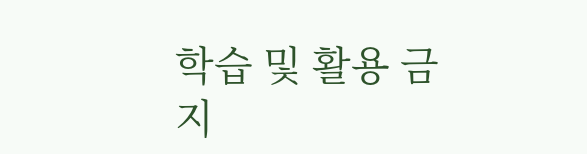학습 및 활용 금지